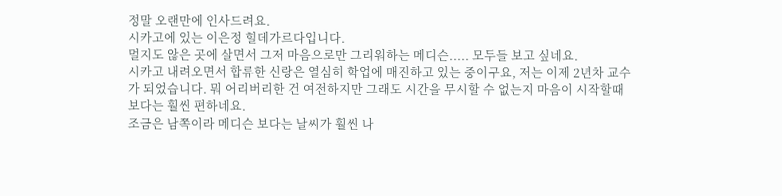정말 오랜만에 인사드려요.
시카고에 있는 이은정 힐데가르다입니다.
멀지도 않은 곳에 살면서 그저 마음으로만 그리워하는 메디슨..... 모두들 보고 싶네요.
시카고 내려오면서 합류한 신랑은 열심히 학업에 매진하고 있는 중이구요, 저는 이제 2년차 교수가 되었습니다. 뭐 어리버리한 건 여전하지만 그래도 시간을 무시할 수 없는지 마음이 시작할때보다는 훨씬 편하네요.
조금은 남쪽이라 메디슨 보다는 날씨가 훨씬 나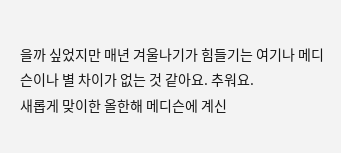을까 싶었지만 매년 겨울나기가 힘들기는 여기나 메디슨이나 별 차이가 없는 것 같아요. 추워요.
새롭게 맞이한 올한해 메디슨에 계신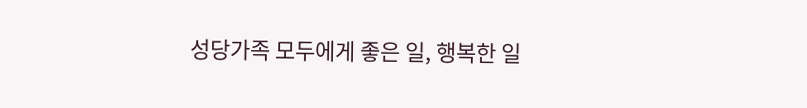성당가족 모두에게 좋은 일, 행복한 일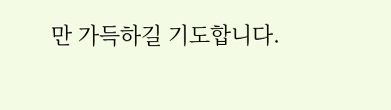만 가득하길 기도합니다.